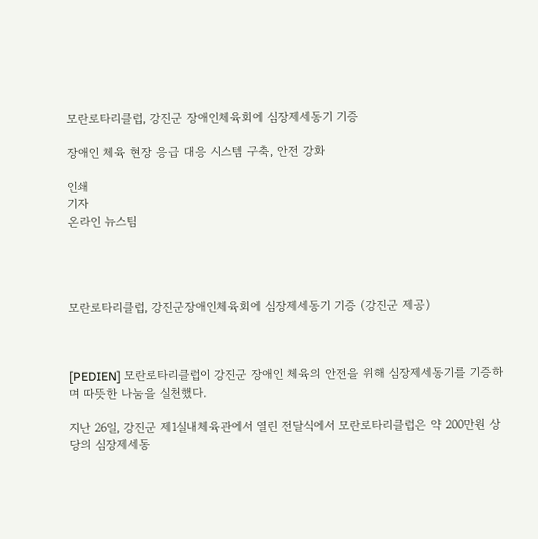모란로타리클럽, 강진군 장애인체육회에 심장제세동기 기증

장애인 체육 현장 응급 대응 시스템 구축, 안전 강화

인쇄
기자
온라인 뉴스팀




모란로타리클럽, 강진군장애인체육회에 심장제세동기 기증 (강진군 제공)



[PEDIEN] 모란로타리클럽이 강진군 장애인 체육의 안전을 위해 심장제세동기를 기증하며 따뜻한 나눔을 실천했다.

지난 26일, 강진군 제1실내체육관에서 열린 전달식에서 모란로타리클럽은 약 200만원 상당의 심장제세동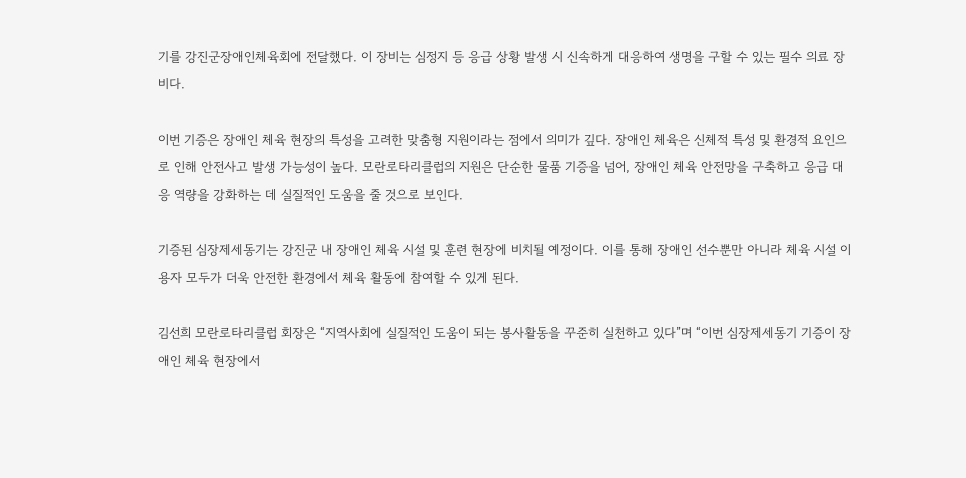기를 강진군장애인체육회에 전달했다. 이 장비는 심정지 등 응급 상황 발생 시 신속하게 대응하여 생명을 구할 수 있는 필수 의료 장비다.

이번 기증은 장애인 체육 현장의 특성을 고려한 맞춤형 지원이라는 점에서 의미가 깊다. 장애인 체육은 신체적 특성 및 환경적 요인으로 인해 안전사고 발생 가능성이 높다. 모란로타리클럽의 지원은 단순한 물품 기증을 넘어, 장애인 체육 안전망을 구축하고 응급 대응 역량을 강화하는 데 실질적인 도움을 줄 것으로 보인다.

기증된 심장제세동기는 강진군 내 장애인 체육 시설 및 훈련 현장에 비치될 예정이다. 이를 통해 장애인 선수뿐만 아니라 체육 시설 이용자 모두가 더욱 안전한 환경에서 체육 활동에 참여할 수 있게 된다.

김선희 모란로타리클럽 회장은 “지역사회에 실질적인 도움이 되는 봉사활동을 꾸준히 실천하고 있다”며 “이번 심장제세동기 기증이 장애인 체육 현장에서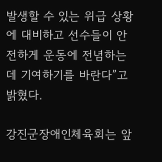발생할 수 있는 위급 상황에 대비하고 선수들이 안전하게 운동에 전념하는 데 기여하기를 바란다”고 밝혔다.

강진군장애인체육회는 앞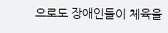으로도 장애인들이 체육을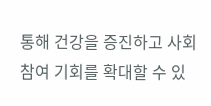통해 건강을 증진하고 사회 참여 기회를 확대할 수 있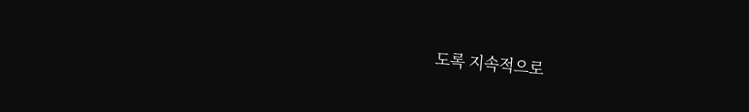도록 지속적으로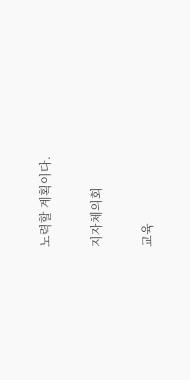노력할 계획이다.

지자체의회

교육